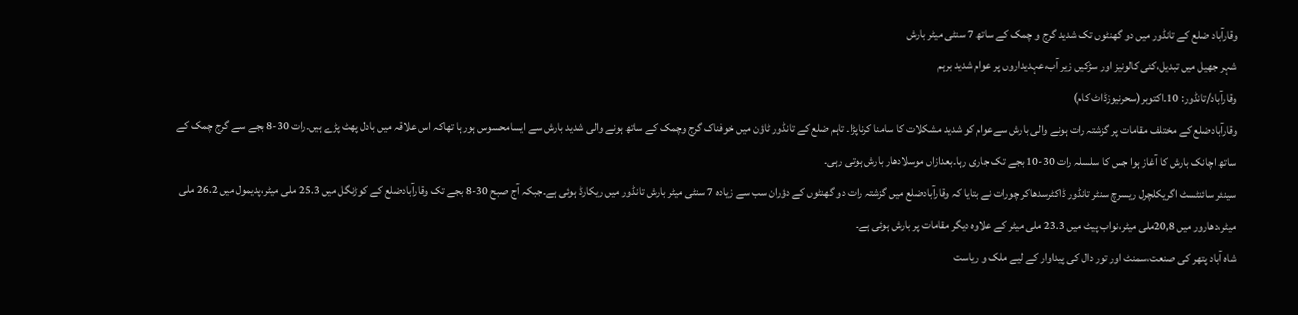وقارآباد ضلع کے تانڈور میں دو گھنٹوں تک شدید گرج و چمک کے ساتھ 7 سنٹی میٹر بارش
شہر جھیل میں تبدیل،کئی کالونیز اور سڑکیں زیر آب،عہدیداروں پر عوام شدید برہم
وقارآباد/تانڈور: 10۔اکتوبر(سحرنیوزڈاٹ کام)
وقارآبادضلع کے مختلف مقامات پر گزشتہ رات ہونے والی بارش سےعوام کو شدید مشکلات کا سامنا کرناپڑا۔ تاہم ضلع کے تانڈور ٹاؤن میں خوفناک گرج وچمک کے ساتھ ہونے والی شدید بارش سے ایسامحسوس ہورہا تھاکہ اس علاقہ میں بادل پھٹ پڑے ہیں۔رات 30-8 بجے سے گرج چمک کے ساتھ اچانک بارش کا آغاز ہوا جس کا سلسلہ رات 30-10 بجے تک جاری رہا۔بعدازاں موسلادھار بارش ہوتی رہی۔
سینئر سائنٹسٹ اگریکلچرل ریسرچ سنٹر تانڈور ڈاکٹرسدھاکر چورات نے بتایا کہ وقارآبادضلع میں گزشتہ رات دو گھنٹوں کے دؤران سب سے زیادہ 7 سنٹی میٹر بارش تانڈور میں ریکارڈ ہوئی ہے۔جبکہ آج صبح 30-8 بجے تک وقارآبادضلع کے کوڑنگل میں 25.3 ملی میٹر،پدیمول میں 26.2 ملی میٹر،دھارور میں 20,8ملی میٹر،نواب پیٹ میں 23.3 ملی میٹر کے علاوہ دیگر مقامات پر بارش ہوئی ہے۔
شاہ آباد پتھر کی صنعت،سمنٹ اور تور دال کی پیداوار کے لیے ملک و ریاست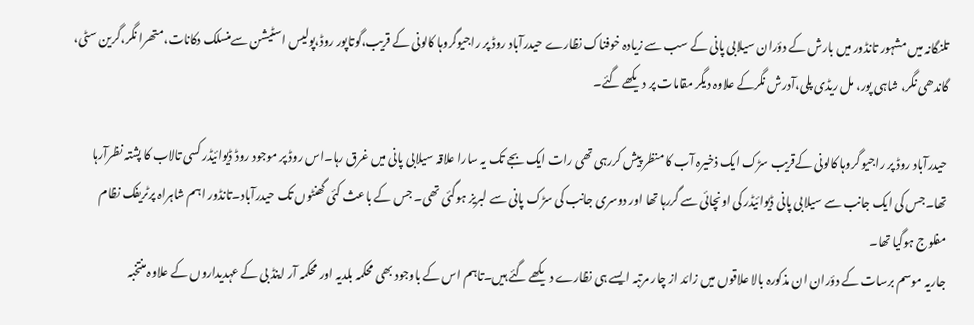تلنگانہ میں مشہور تانڈور میں بارش کے دؤران سیلابی پانی کے سب سے زیادہ خوفناک نظارے حیدرآباد روڈ پر راجیوگروہا کالونی کے قریب،گوتاپور روڈ،پولیس اسٹیشن سےمنسلک دکانات،متھرا نگر،گرین سٹی، گاندھی نگر، شاہی پور، مل ریڈی پلی،آدرش نگرکے علاوہ دیگر مقامات پر دیکھے گئے۔

حیدرآباد روڈ پر راجیو گروہا کالونی کےقریب سڑک ایک ذخیرہ آب کا منظر پیش کررہی تھی رات ایک بجے تک یہ سارا علاقہ سیلابی پانی میں غرق رہا۔اس روڈ پر موجود روڈ ڈیوائیڈر کسی تالاب کا پشتہ نظرآرہا تھا۔جس کی ایک جانب سے سیلابی پانی ڈیوائیڈر کی اونچائی سے گررہا تھا اور دوسری جانب کی سڑک پانی سے لبریز ہوگئی تھی۔ جس کے باعث کئی گھنٹوں تک حیدرآباد۔تانڈور اہم شاہراہ پرٹریفک نظام مفلوج ہوگیا تھا۔
جاریہ موسم برسات کے دؤران ان مذکورہ بالا علاقوں میں زائد از چار مرتبہ ایسے ہی نظارے دیکھے گئے ہیں۔تاہم اس کے باوجود بھی محکمہ بلدیہ اور محکمہ آر اینڈ بی کے عہدیداروں کے علاوہ منتخبہ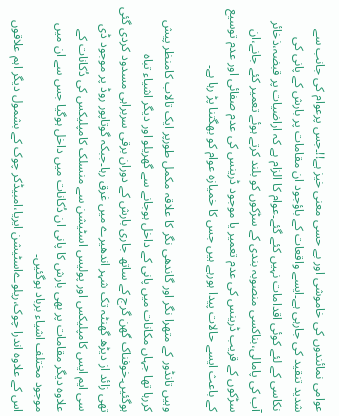عوامی نمائندوں کی خاموشی اور بے حسی معنی خیز ہے!!۔جس پرعوام کی جانب سے شدید تنقید کی جارہی ہے۔ایسے واقعات کے باؤجود ان مقامات پر بارش کے پانی کی نکاسی کے لئے کوئی اقدامات نہیں کئے گئے۔عوام کا الزام ہے کہ اراضیات پر قبضہ،ذخائر آب کی پامالی،بناکسی منصوبہ بندی کے سڑکوں کو بلند کرتے ہوئے تعمیر کئے جانے،ان سڑکوں کے قریب ڈرینس کی عدم تعمیر یا موجود ڈرینس کی عدم صفائی اور عدم توسیع کے باعث ایسے حالات پیدا ہورہے ہیں جس کا خمیازہ عوام کو بھگتنا پڑ رہا ہے۔

وہیں تانڈور کے متھرا نگر اور گاندھی نگر کا علاقہ مکمل طورپر ایک تالاب کامنظر پیش کررہا تھا جہاں مکانات میں پانی کے داخل ہوجانے سے گھریلو اور دیگر اشیاء تباہ ہوگئیں۔خوفناک گھن گرج کے ساتھ جاری بارش کے دوران برقی سربراہی مسدود کردی گئی تھی زائد از دیڑھ گھنٹہ تک شہر اندھیرے میں غرق رہا۔جبکہ گوتاپور روڈ پر موجود ڈی سی ایم ایس کامپلیکس اور پولیس اسٹیشن سے منسلک کامپلیکس کی دُکانات کے علاوہ دیگر مقامات پر بھی بارش کا پانی ان دُکانات میں داخل ہوگیا جس سے ان میں موجود مختلف اشیاء برباد ہوگئیں۔
اس کے علاوہ اندرا چوک،ریلوےاسٹیشن ایریا،امبیڈکر چوک کے بشمول دیگر اہم علاقوں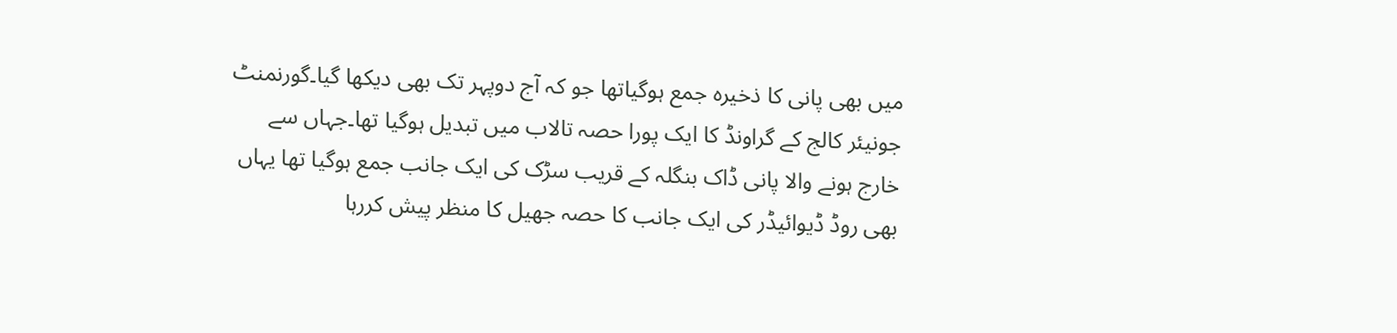میں بھی پانی کا ذخیرہ جمع ہوگیاتھا جو کہ آج دوپہر تک بھی دیکھا گیا۔گورنمنٹ جونیئر کالج کے گراونڈ کا ایک پورا حصہ تالاب میں تبدیل ہوگیا تھا۔جہاں سے خارج ہونے والا پانی ڈاک بنگلہ کے قریب سڑک کی ایک جانب جمع ہوگیا تھا یہاں بھی روڈ ڈیوائیڈر کی ایک جانب کا حصہ جھیل کا منظر پیش کررہا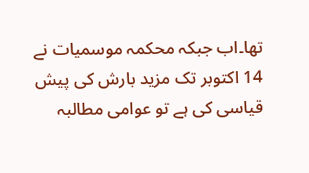تھا۔اب جبکہ محکمہ موسمیات نے 14 اکتوبر تک مزید بارش کی پیش قیاسی کی ہے تو عوامی مطالبہ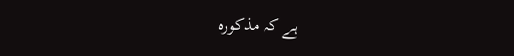ہے کہ مذکورہ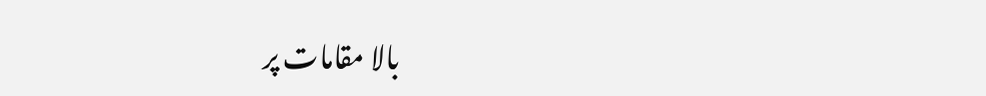بالا مقامات پر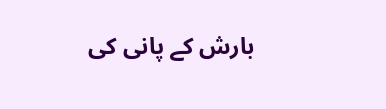بارش کے پانی کی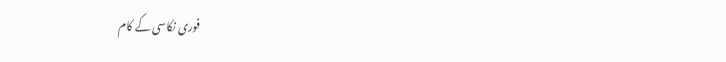فوری نکاسی کے کام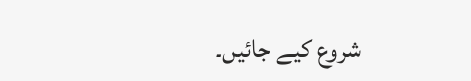شروع کیے جائیں۔